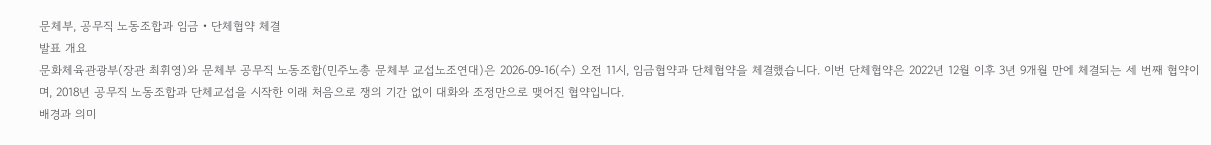문체부, 공무직 노동조합과 임금・단체협약 체결
발표 개요
문화체육관광부(장관 최휘영)와 문체부 공무직 노동조합(민주노총 문체부 교섭노조연대)은 2026‑09‑16(수) 오전 11시, 임금협약과 단체협약을 체결했습니다. 이번 단체협약은 2022년 12월 이후 3년 9개월 만에 체결되는 세 번째 협약이며, 2018년 공무직 노동조합과 단체교섭을 시작한 이래 처음으로 쟁의 기간 없이 대화와 조정만으로 맺어진 협약입니다.
배경과 의미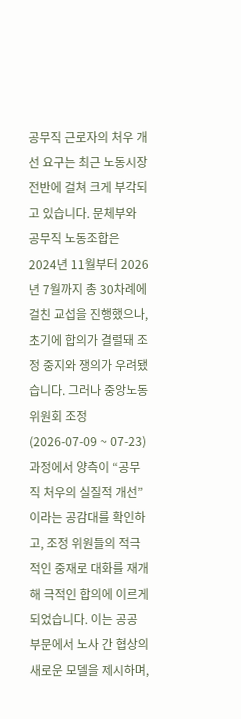공무직 근로자의 처우 개선 요구는 최근 노동시장 전반에 걸쳐 크게 부각되고 있습니다. 문체부와 공무직 노동조합은 2024년 11월부터 2026년 7월까지 총 30차례에 걸친 교섭을 진행했으나, 초기에 합의가 결렬돼 조정 중지와 쟁의가 우려됐습니다. 그러나 중앙노동위원회 조정(2026‑07‑09 ~ 07‑23) 과정에서 양측이 “공무직 처우의 실질적 개선”이라는 공감대를 확인하고, 조정 위원들의 적극적인 중재로 대화를 재개해 극적인 합의에 이르게 되었습니다. 이는 공공 부문에서 노사 간 협상의 새로운 모델을 제시하며,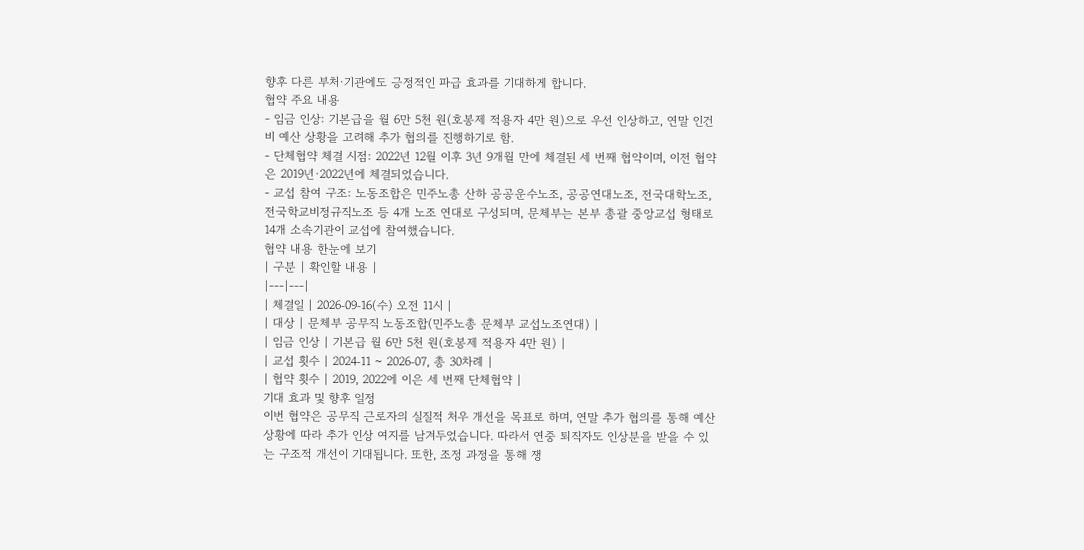향후 다른 부처·기관에도 긍정적인 파급 효과를 기대하게 합니다.
협약 주요 내용
- 임금 인상: 기본급을 월 6만 5천 원(호봉제 적용자 4만 원)으로 우선 인상하고, 연말 인건비 예산 상황을 고려해 추가 협의를 진행하기로 함.
- 단체협약 체결 시점: 2022년 12월 이후 3년 9개월 만에 체결된 세 번째 협약이며, 이전 협약은 2019년·2022년에 체결되었습니다.
- 교섭 참여 구조: 노동조합은 민주노총 산하 공공운수노조, 공공연대노조, 전국대학노조, 전국학교비정규직노조 등 4개 노조 연대로 구성되며, 문체부는 본부 총괄 중앙교섭 형태로 14개 소속기관이 교섭에 참여했습니다.
협약 내용 한눈에 보기
| 구분 | 확인할 내용 |
|---|---|
| 체결일 | 2026‑09‑16(수) 오전 11시 |
| 대상 | 문체부 공무직 노동조합(민주노총 문체부 교섭노조연대) |
| 임금 인상 | 기본급 월 6만 5천 원(호봉제 적용자 4만 원) |
| 교섭 횟수 | 2024‑11 ~ 2026‑07, 총 30차례 |
| 협약 횟수 | 2019, 2022에 이은 세 번째 단체협약 |
기대 효과 및 향후 일정
이번 협약은 공무직 근로자의 실질적 처우 개선을 목표로 하며, 연말 추가 협의를 통해 예산 상황에 따라 추가 인상 여지를 남겨두었습니다. 따라서 연중 퇴직자도 인상분을 받을 수 있는 구조적 개선이 기대됩니다. 또한, 조정 과정을 통해 쟁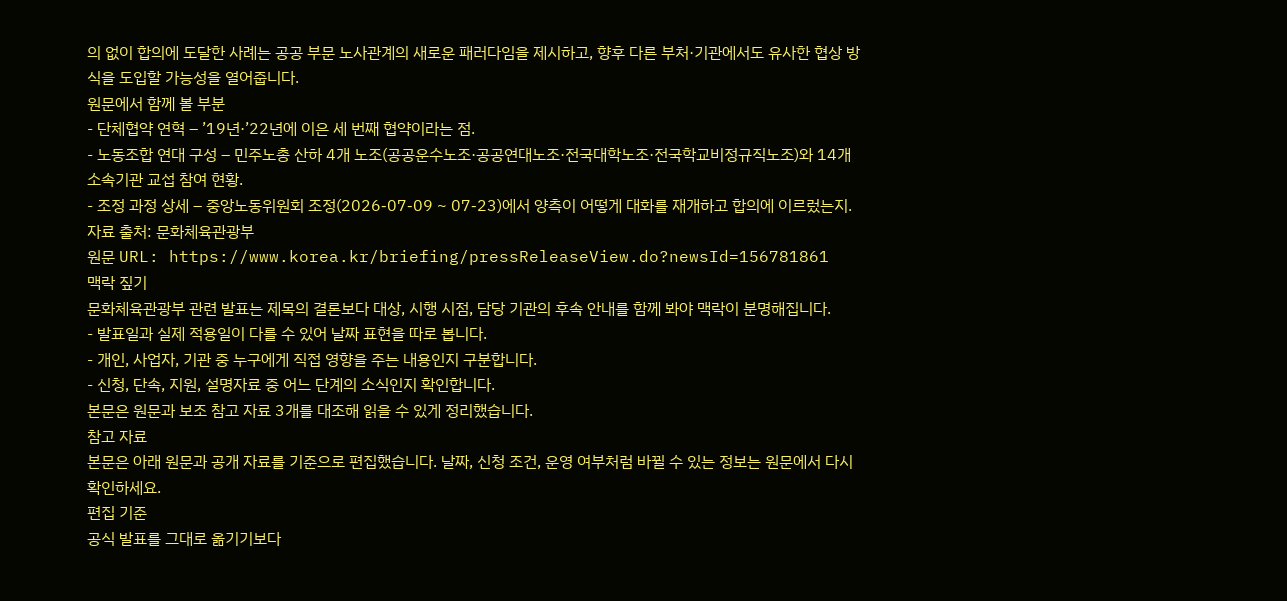의 없이 합의에 도달한 사례는 공공 부문 노사관계의 새로운 패러다임을 제시하고, 향후 다른 부처·기관에서도 유사한 협상 방식을 도입할 가능성을 열어줍니다.
원문에서 함께 볼 부분
- 단체협약 연혁 – ’19년·’22년에 이은 세 번째 협약이라는 점.
- 노동조합 연대 구성 – 민주노총 산하 4개 노조(공공운수노조·공공연대노조·전국대학노조·전국학교비정규직노조)와 14개 소속기관 교섭 참여 현황.
- 조정 과정 상세 – 중앙노동위원회 조정(2026‑07‑09 ~ 07‑23)에서 양측이 어떻게 대화를 재개하고 합의에 이르렀는지.
자료 출처: 문화체육관광부
원문 URL: https://www.korea.kr/briefing/pressReleaseView.do?newsId=156781861
맥락 짚기
문화체육관광부 관련 발표는 제목의 결론보다 대상, 시행 시점, 담당 기관의 후속 안내를 함께 봐야 맥락이 분명해집니다.
- 발표일과 실제 적용일이 다를 수 있어 날짜 표현을 따로 봅니다.
- 개인, 사업자, 기관 중 누구에게 직접 영향을 주는 내용인지 구분합니다.
- 신청, 단속, 지원, 설명자료 중 어느 단계의 소식인지 확인합니다.
본문은 원문과 보조 참고 자료 3개를 대조해 읽을 수 있게 정리했습니다.
참고 자료
본문은 아래 원문과 공개 자료를 기준으로 편집했습니다. 날짜, 신청 조건, 운영 여부처럼 바뀔 수 있는 정보는 원문에서 다시 확인하세요.
편집 기준
공식 발표를 그대로 옮기기보다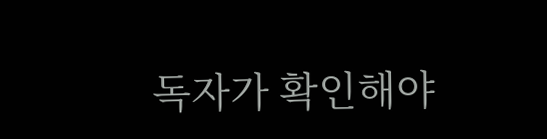독자가 확인해야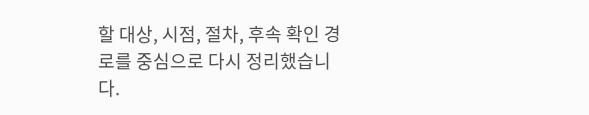할 대상, 시점, 절차, 후속 확인 경로를 중심으로 다시 정리했습니다.